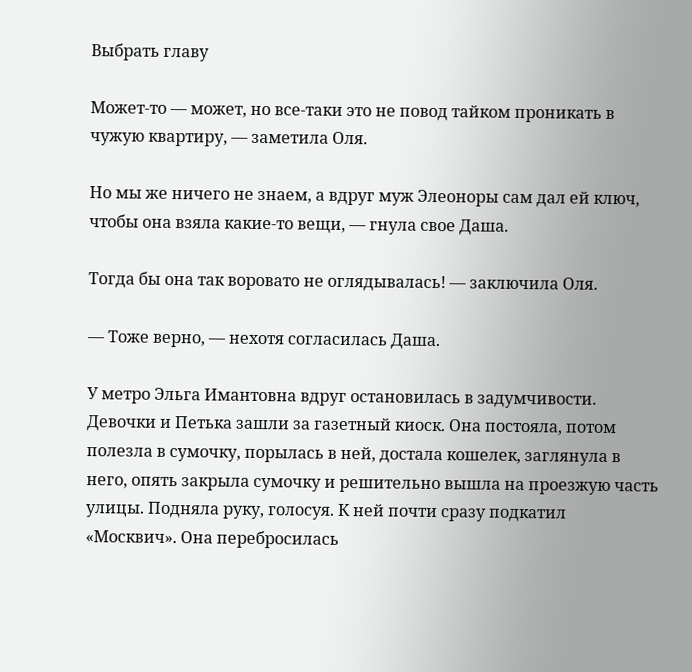Выбрать главу

Может-то — может, но все-таки это не повод тайком проникать в чужую квартиру, — заметила Оля.

Но мы же ничего не знаем, а вдруг муж Элеоноры сам дал ей ключ, чтобы она взяла какие-то вещи, — гнула свое Даша.

Тогда бы она так воровато не оглядывалась! — заключила Оля.

— Тоже верно, — нехотя согласилась Даша.

У метро Эльга Имантовна вдруг остановилась в задумчивости. Девочки и Петька зашли за газетный киоск. Она постояла, потом полезла в сумочку, порылась в ней, достала кошелек, заглянула в него, опять закрыла сумочку и решительно вышла на проезжую часть улицы. Подняла руку, голосуя. К ней почти сразу подкатил «Москвич». Она перебросилась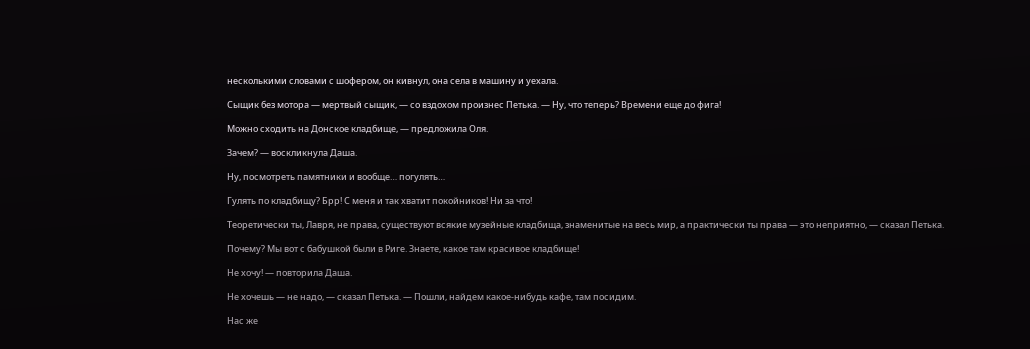несколькими словами с шофером, он кивнул, она села в машину и уехала.

Сыщик без мотора — мертвый сыщик, — со вздохом произнес Петька. — Ну, что теперь? Времени еще до фига!

Можно сходить на Донское кладбище, — предложила Оля.

Зачем? — воскликнула Даша.

Ну, посмотреть памятники и вообще… погулять…

Гулять по кладбищу? Брр! С меня и так хватит покойников! Ни за что!

Теоретически ты, Лавря, не права, существуют всякие музейные кладбища, знаменитые на весь мир, а практически ты права — это неприятно, — сказал Петька.

Почему? Мы вот с бабушкой были в Риге. Знаете, какое там красивое кладбище!

Не хочу! — повторила Даша.

Не хочешь — не надо, — сказал Петька. — Пошли, найдем какое-нибудь кафе, там посидим.

Нас же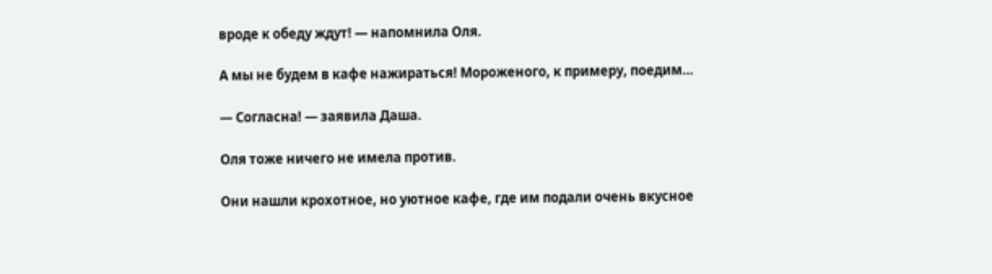вроде к обеду ждут! — напомнила Оля.

А мы не будем в кафе нажираться! Мороженого, к примеру, поедим…

— Согласна! — заявила Даша.

Оля тоже ничего не имела против.

Они нашли крохотное, но уютное кафе, где им подали очень вкусное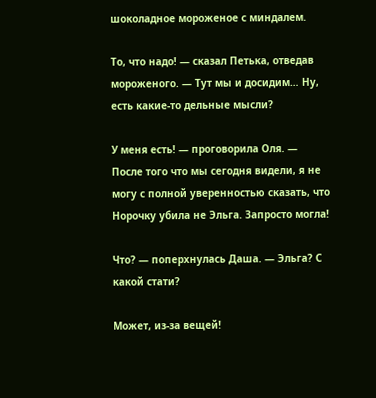шоколадное мороженое с миндалем.

То, что надо! — сказал Петька, отведав мороженого. — Тут мы и досидим… Ну, есть какие-то дельные мысли?

У меня есть! — проговорила Оля. — После того что мы сегодня видели, я не могу с полной уверенностью сказать, что Норочку убила не Эльга. Запросто могла!

Что? — поперхнулась Даша. — Эльга? С какой стати?

Может, из-за вещей!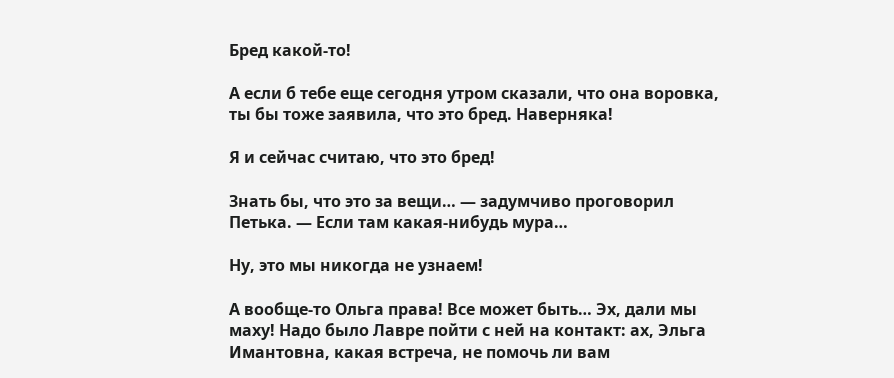Бред какой-то!

А если б тебе еще сегодня утром сказали, что она воровка, ты бы тоже заявила, что это бред. Наверняка!

Я и сейчас считаю, что это бред!

Знать бы, что это за вещи… — задумчиво проговорил Петька. — Если там какая-нибудь мура…

Ну, это мы никогда не узнаем!

А вообще-то Ольга права! Все может быть… Эх, дали мы маху! Надо было Лавре пойти с ней на контакт: ах, Эльга Имантовна, какая встреча, не помочь ли вам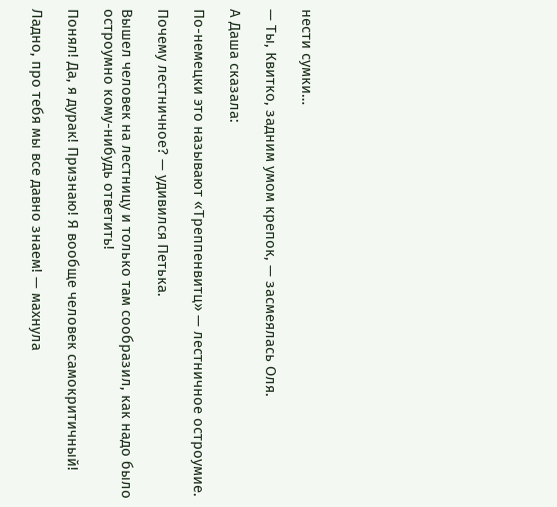нести сумки…

— Ты, Квитко, задним умом крепок, — засмеялась Оля.

А Даша сказала:

По-немецки это называют «Треппенвитц» — лестничное остроумие.

Почему лестничное? — удивился Петька.

Вышел человек на лестницу и только там сообразил, как надо было остроумно кому-нибудь ответить!

Понял! Да, я дурак! Признаю! Я вообще человек самокритичный!

Ладно, про тебя мы все давно знаем! — махнула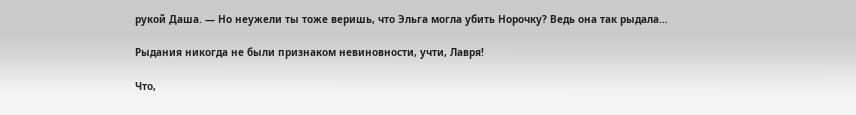рукой Даша. — Но неужели ты тоже веришь, что Эльга могла убить Норочку? Ведь она так рыдала…

Рыдания никогда не были признаком невиновности, учти, Лавря!

Что,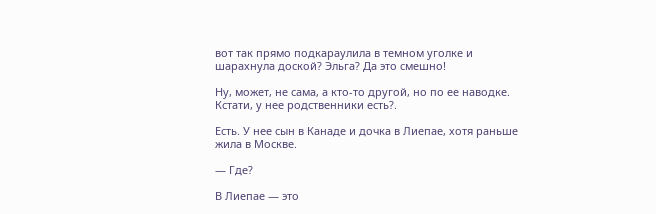вот так прямо подкараулила в темном уголке и шарахнула доской? Эльга? Да это смешно!

Ну, может, не сама, а кто-то другой, но по ее наводке. Кстати, у нее родственники есть?.

Есть. У нее сын в Канаде и дочка в Лиепае, хотя раньше жила в Москве.

— Где?

В Лиепае — это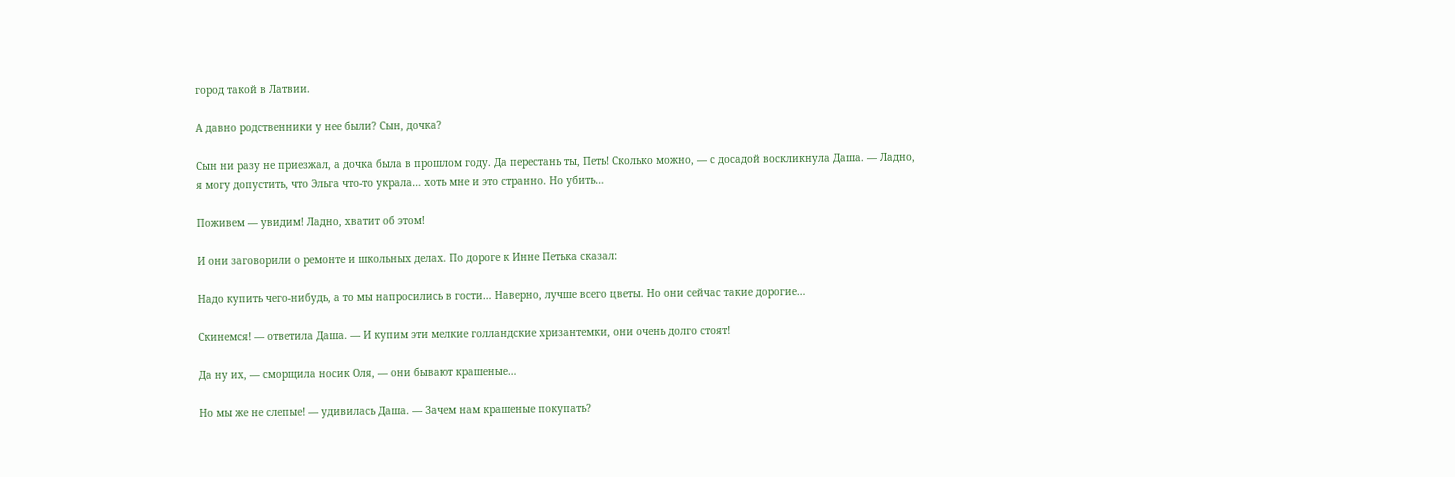город такой в Латвии.

А давно родственники у нее были? Сын, дочка?

Сын ни разу не приезжал, а дочка была в прошлом году. Да перестань ты, Петь! Сколько можно, — с досадой воскликнула Даша. — Ладно, я могу допустить, что Эльга что-то украла… хоть мне и это странно. Но убить…

Поживем — увидим! Ладно, хватит об этом!

И они заговорили о ремонте и школьных делах. По дороге к Инне Петька сказал:

Надо купить чего-нибудь, а то мы напросились в гости… Наверно, лучше всего цветы. Но они сейчас такие дорогие…

Скинемся! — ответила Даша. — И купим эти мелкие голландские хризантемки, они очень долго стоят!

Да ну их, — сморщила носик Оля, — они бывают крашеные…

Но мы же не слепые! — удивилась Даша. — Зачем нам крашеные покупать?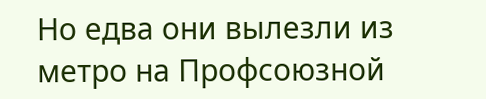Но едва они вылезли из метро на Профсоюзной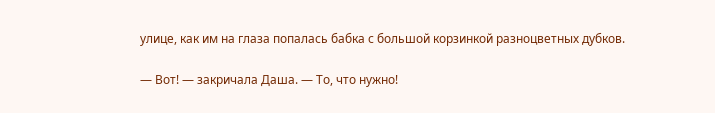улице, как им на глаза попалась бабка с большой корзинкой разноцветных дубков.

— Вот! — закричала Даша. — То, что нужно!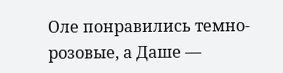Оле понравились темно-розовые, а Даше —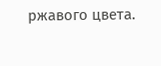ржавого цвета.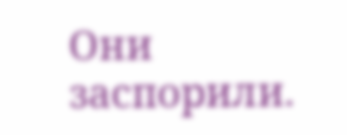Они заспорили.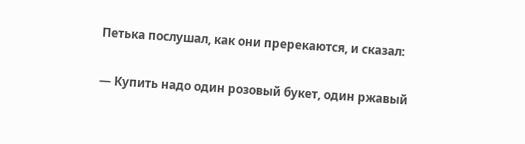Петька послушал, как они пререкаются, и сказал:

— Купить надо один розовый букет, один ржавый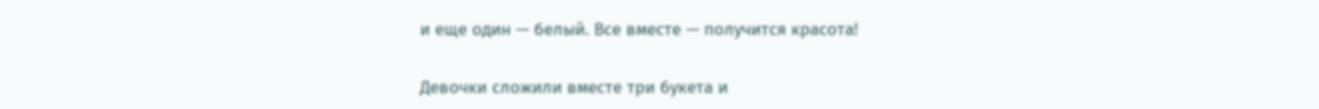и еще один — белый. Все вместе — получится красота!

Девочки сложили вместе три букета и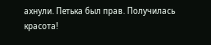ахнули. Петька был прав. Получилась красота!